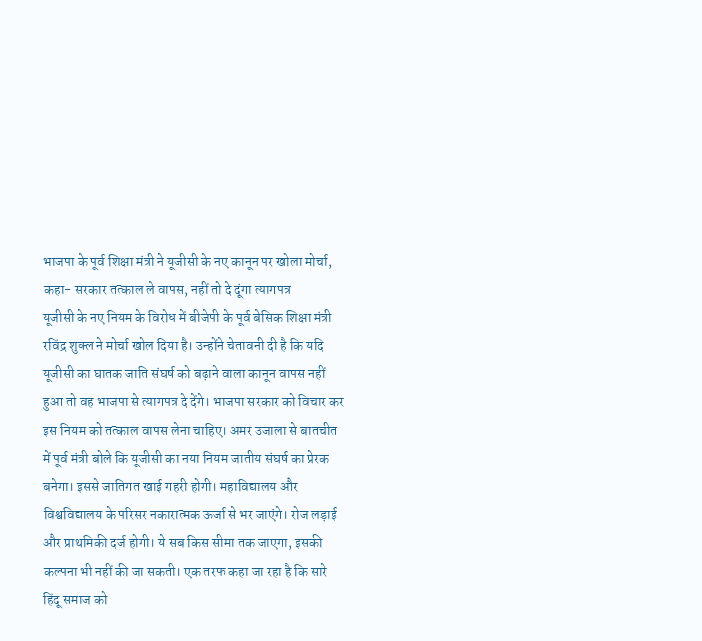भाजपा के पूर्व शिक्षा मंत्री ने यूजीसी के नए कानून पर खोला मोर्चा, कहा- सरकार तत्काल ले वापस, नहीं तो दे दूंगा त्यागपत्र
यूजीसी के नए नियम के विरोध में बीजेपी के पूर्व बेसिक शिक्षा मंत्री रविंद्र शुक्ल ने मोर्चा खोल दिया है। उन्होंने चेतावनी दी है कि यदि यूजीसी का घातक जाति संघर्ष को बढ़ाने वाला कानून वापस नहीं हुआ तो वह भाजपा से त्यागपत्र दे देंगे। भाजपा सरकार को विचार कर इस नियम को तत्काल वापस लेना चाहिए। अमर उजाला से बातचीत में पूर्व मंत्री बोले कि यूजीसी का नया नियम जातीय संघर्ष का प्रेरक बनेगा। इससे जातिगत खाई गहरी होगी। महाविद्यालय और विश्वविद्यालय के परिसर नकारात्मक ऊर्जा से भर जाएंगे। रोज लड़ाई और प्राथमिकी दर्ज होगी। ये सब किस सीमा तक जाएगा, इसकी कल्पना भी नहीं की जा सकती। एक तरफ कहा जा रहा है कि सारे हिंदू समाज को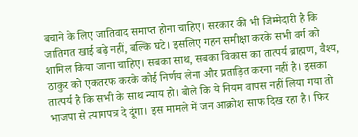बचाने के लिए जातिवाद समाप्त होना चाहिए। सरकार की भी जिम्मेदारी है कि जातिगत खाई बढ़े नहीं, बल्कि घटे। इसलिए गहन समीक्षा करके सभी वर्ग को शामिल किया जाना चाहिए। सबका साथ, सबका विकास का तात्पर्य ब्राह्मण, वैश्य, ठाकुर को एकतरफ करके कोई निर्णय लेना और प्रताड़ित करना नहीं है। इसका तात्पर्य है कि सभी के साथ न्याय हो। बोले कि ये नियम वापस नहीं लिया गया तो भाजपा से त्यागपत्र दे दूंगा। इस मामले में जन आक्रोश साफ दिख रहा है। फिर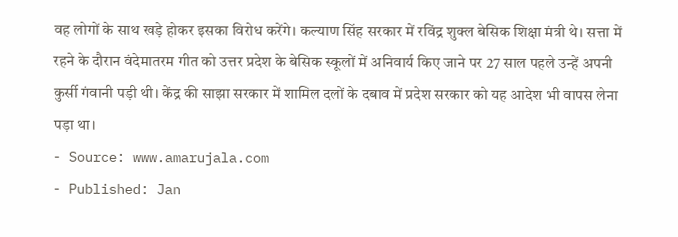वह लोगों के साथ खड़े होकर इसका विरोध करेंगे। कल्याण सिंह सरकार में रविंद्र शुक्ल बेसिक शिक्षा मंत्री थे। सत्ता में रहने के दौरान वंदेमातरम गीत को उत्तर प्रदेश के बेसिक स्कूलों में अनिवार्य किए जाने पर 27 साल पहले उन्हें अपनी कुर्सी गंवानी पड़ी थी। केंद्र की साझा सरकार में शामिल दलों के दबाव में प्रदेश सरकार को यह आदेश भी वापस लेना पड़ा था।
- Source: www.amarujala.com
- Published: Jan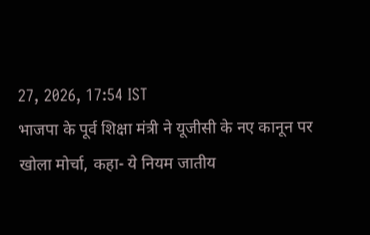27, 2026, 17:54 IST
भाजपा के पूर्व शिक्षा मंत्री ने यूजीसी के नए कानून पर खोला मोर्चा, कहा- ये नियम जातीय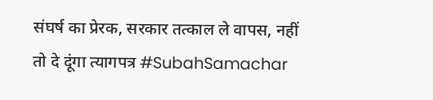संघर्ष का प्रेरक, सरकार तत्काल ले वापस, नहीं तो दे दूंगा त्यागपत्र #SubahSamachar